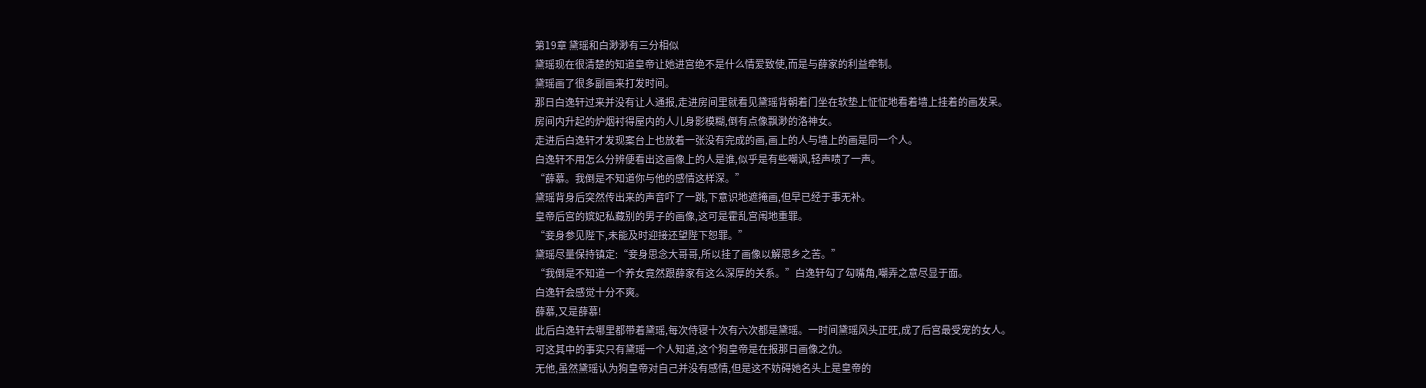第19章 黛瑶和白渺渺有三分相似
黛瑶现在很清楚的知道皇帝让她进宫绝不是什么情爱致使,而是与薛家的利益牵制。
黛瑶画了很多副画来打发时间。
那日白逸轩过来并没有让人通报,走进房间里就看见黛瑶背朝着门坐在软垫上怔怔地看着墙上挂着的画发呆。
房间内升起的炉烟衬得屋内的人儿身影模糊,倒有点像飘渺的洛神女。
走进后白逸轩才发现案台上也放着一张没有完成的画,画上的人与墙上的画是同一个人。
白逸轩不用怎么分辨便看出这画像上的人是谁,似乎是有些嘲讽,轻声啧了一声。
“薛慕。我倒是不知道你与他的感情这样深。”
黛瑶背身后突然传出来的声音吓了一跳,下意识地遮掩画,但早已经于事无补。
皇帝后宫的嫔妃私藏别的男子的画像,这可是霍乱宫闱地重罪。
“妾身参见陛下,未能及时迎接还望陛下恕罪。”
黛瑶尽量保持镇定:“妾身思念大哥哥,所以挂了画像以解思乡之苦。”
“我倒是不知道一个养女竟然跟薛家有这么深厚的关系。”白逸轩勾了勾嘴角,嘲弄之意尽显于面。
白逸轩会感觉十分不爽。
薛慕,又是薛慕!
此后白逸轩去哪里都带着黛瑶,每次侍寝十次有六次都是黛瑶。一时间黛瑶风头正旺,成了后宫最受宠的女人。
可这其中的事实只有黛瑶一个人知道,这个狗皇帝是在报那日画像之仇。
无他,虽然黛瑶认为狗皇帝对自己并没有感情,但是这不妨碍她名头上是皇帝的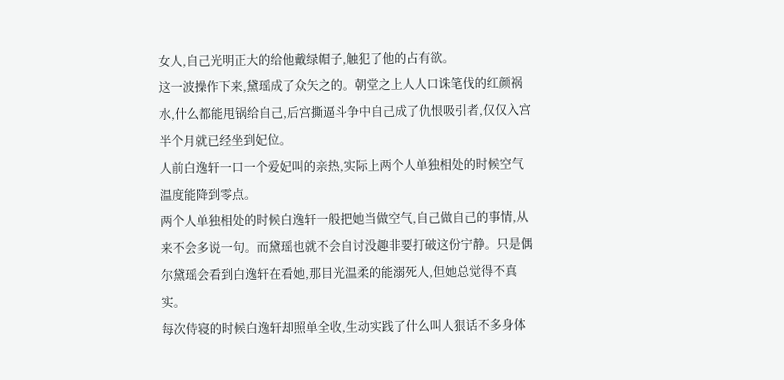女人,自己光明正大的给他戴绿帽子,触犯了他的占有欲。
这一波操作下来,黛瑶成了众矢之的。朝堂之上人人口诛笔伐的红颜祸水,什么都能甩锅给自己,后宫撕逼斗争中自己成了仇恨吸引者,仅仅入宫半个月就已经坐到妃位。
人前白逸轩一口一个爱妃叫的亲热,实际上两个人单独相处的时候空气温度能降到零点。
两个人单独相处的时候白逸轩一般把她当做空气,自己做自己的事情,从来不会多说一句。而黛瑶也就不会自讨没趣非要打破这份宁静。只是偶尔黛瑶会看到白逸轩在看她,那目光温柔的能溺死人,但她总觉得不真实。
每次侍寝的时候白逸轩却照单全收,生动实践了什么叫人狠话不多身体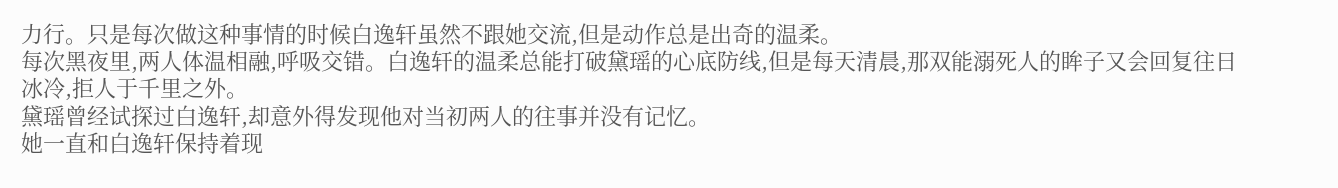力行。只是每次做这种事情的时候白逸轩虽然不跟她交流,但是动作总是出奇的温柔。
每次黑夜里,两人体温相融,呼吸交错。白逸轩的温柔总能打破黛瑶的心底防线,但是每天清晨,那双能溺死人的眸子又会回复往日冰冷,拒人于千里之外。
黛瑶曾经试探过白逸轩,却意外得发现他对当初两人的往事并没有记忆。
她一直和白逸轩保持着现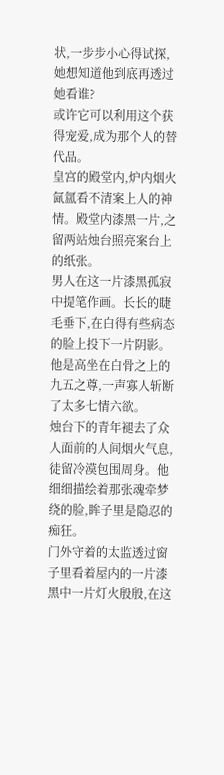状,一步步小心得试探,她想知道他到底再透过她看谁?
或许它可以利用这个获得宠爱,成为那个人的替代品。
皇宫的殿堂内,炉内烟火氤氲看不清案上人的神情。殿堂内漆黑一片,之留两站烛台照亮案台上的纸张。
男人在这一片漆黑孤寂中提笔作画。长长的睫毛垂下,在白得有些病态的脸上投下一片阴影。
他是高坐在白骨之上的九五之尊,一声寡人斩断了太多七情六欲。
烛台下的青年褪去了众人面前的人间烟火气息,徒留冷漠包围周身。他细细描绘着那张魂牵梦绕的脸,眸子里是隐忍的痴狂。
门外守着的太监透过窗子里看着屋内的一片漆黑中一片灯火殷殷,在这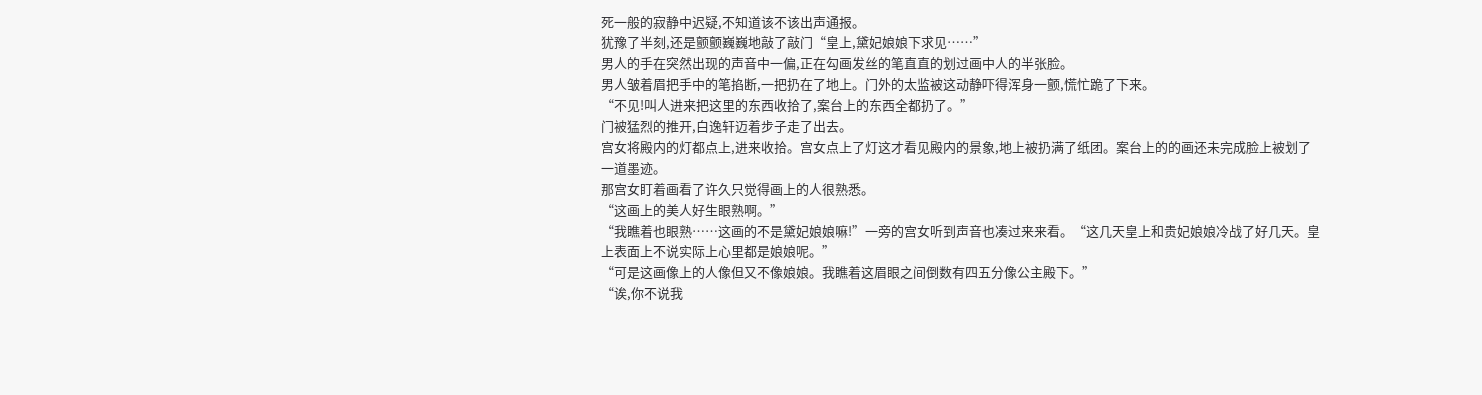死一般的寂静中迟疑,不知道该不该出声通报。
犹豫了半刻,还是颤颤巍巍地敲了敲门“皇上,黛妃娘娘下求见……”
男人的手在突然出现的声音中一偏,正在勾画发丝的笔直直的划过画中人的半张脸。
男人皱着眉把手中的笔掐断,一把扔在了地上。门外的太监被这动静吓得浑身一颤,慌忙跪了下来。
“不见!叫人进来把这里的东西收拾了,案台上的东西全都扔了。”
门被猛烈的推开,白逸轩迈着步子走了出去。
宫女将殿内的灯都点上,进来收拾。宫女点上了灯这才看见殿内的景象,地上被扔满了纸团。案台上的的画还未完成脸上被划了一道墨迹。
那宫女盯着画看了许久只觉得画上的人很熟悉。
“这画上的美人好生眼熟啊。”
“我瞧着也眼熟……这画的不是黛妃娘娘嘛!”一旁的宫女听到声音也凑过来来看。“这几天皇上和贵妃娘娘冷战了好几天。皇上表面上不说实际上心里都是娘娘呢。”
“可是这画像上的人像但又不像娘娘。我瞧着这眉眼之间倒数有四五分像公主殿下。”
“诶,你不说我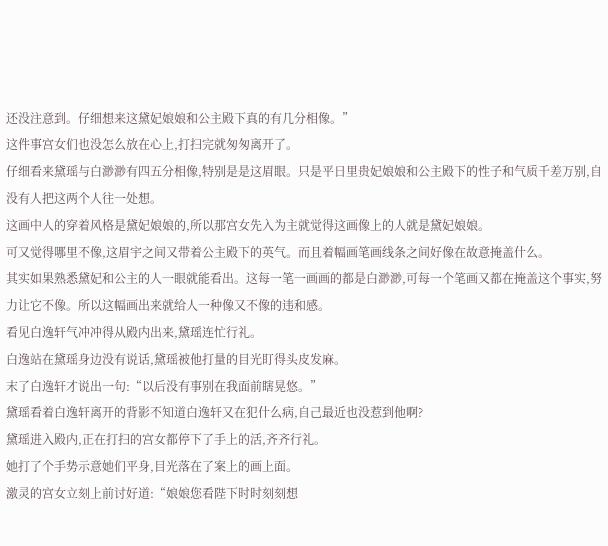还没注意到。仔细想来这黛妃娘娘和公主殿下真的有几分相像。”
这件事宫女们也没怎么放在心上,打扫完就匆匆离开了。
仔细看来黛瑶与白渺渺有四五分相像,特别是是这眉眼。只是平日里贵妃娘娘和公主殿下的性子和气质千差万别,自没有人把这两个人往一处想。
这画中人的穿着风格是黛妃娘娘的,所以那宫女先入为主就觉得这画像上的人就是黛妃娘娘。
可又觉得哪里不像,这眉宇之间又带着公主殿下的英气。而且着幅画笔画线条之间好像在故意掩盖什么。
其实如果熟悉黛妃和公主的人一眼就能看出。这每一笔一画画的都是白渺渺,可每一个笔画又都在掩盖这个事实,努力让它不像。所以这幅画出来就给人一种像又不像的违和感。
看见白逸轩气冲冲得从殿内出来,黛瑶连忙行礼。
白逸站在黛瑶身边没有说话,黛瑶被他打量的目光盯得头皮发麻。
末了白逸轩才说出一句:“以后没有事别在我面前瞎晃悠。”
黛瑶看着白逸轩离开的背影不知道白逸轩又在犯什么病,自己最近也没惹到他啊?
黛瑶进入殿内,正在打扫的宫女都停下了手上的活,齐齐行礼。
她打了个手势示意她们平身,目光落在了案上的画上面。
激灵的宫女立刻上前讨好道:“娘娘您看陛下时时刻刻想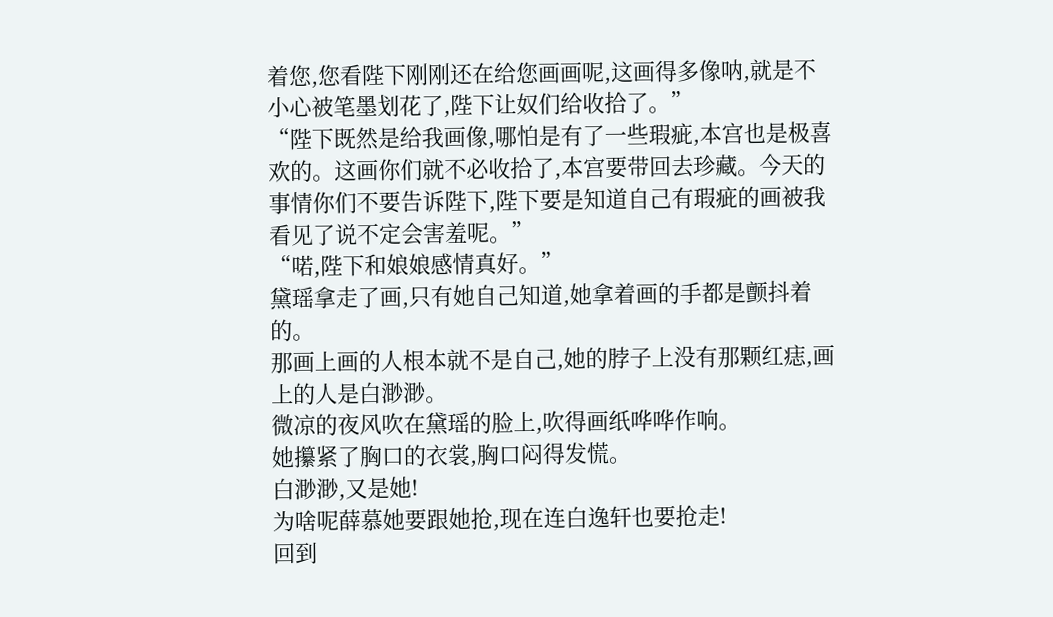着您,您看陛下刚刚还在给您画画呢,这画得多像呐,就是不小心被笔墨划花了,陛下让奴们给收拾了。”
“陛下既然是给我画像,哪怕是有了一些瑕疵,本宫也是极喜欢的。这画你们就不必收拾了,本宫要带回去珍藏。今天的事情你们不要告诉陛下,陛下要是知道自己有瑕疵的画被我看见了说不定会害羞呢。”
“喏,陛下和娘娘感情真好。”
黛瑶拿走了画,只有她自己知道,她拿着画的手都是颤抖着的。
那画上画的人根本就不是自己,她的脖子上没有那颗红痣,画上的人是白渺渺。
微凉的夜风吹在黛瑶的脸上,吹得画纸哗哗作响。
她攥紧了胸口的衣裳,胸口闷得发慌。
白渺渺,又是她!
为啥呢薛慕她要跟她抢,现在连白逸轩也要抢走!
回到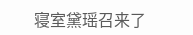寝室黛瑶召来了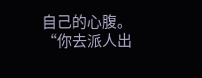自己的心腹。
“你去派人出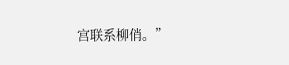宫联系柳俏。”